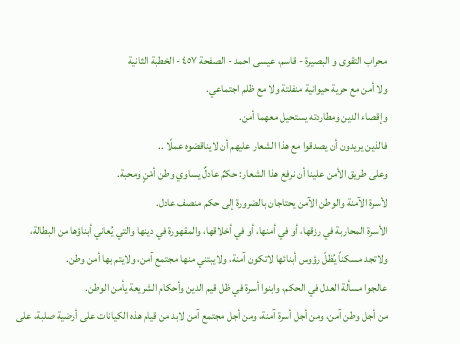محراب التقوى و البصيرة - قاسم، عيسى احمد - الصفحة ٤٥٧ - الخطبة الثانية
ولا أمن مع حرية حيوانية منفلتة ولا مع ظلم اجتماعي.
وإقصاء الدين ومطاردته يستحيل معهما أمن.
فالذين يريدون أن يصدقوا مع هذا الشعار عليهم أن لايناقضوه عملًا ..
وعلى طريق الأمن علينا أن نرفع هذا الشعار: حكمٌ عادلٌ يساوي وطن أمْنٍ ومحبة.
لأسرة الآمنة والوطن الآمن يحتاجان بالضرورة إلى حكم منصف عادل.
الأسرة المحاربة في رزقها، أو في أمنها، أو في أخلاقها، والمقهورة في دينها والتي يُعاني أبناؤها من البطالة، ولاتجد مسكناً يُظلّ رؤوس أبنائها لاتكون آمنة، ولايبتني منها مجتمع آمن، ولايتم بها أمن وطن.
عالجوا مسألة العدل في الحكم، وابنوا أسرة في ظل قيم الدين وأحكام الشريعة يأمن الوطن.
من أجل وطن آمن، ومن أجل أسرة آمنة، ومن أجل مجتمع آمن لابد من قيام هذه الكيانات على أرضية صلبة، على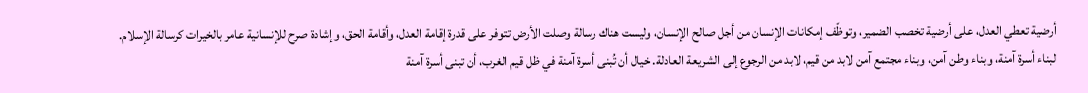أرضية تعطي العدل، على أرضية تخصب الضمير، وتوظّف إمكانات الإنسان من أجل صالح الإنسان، وليست هناك رسالة وصلت الأرض تتوفر على قدرة إقامة العدل، وأقامة الحق، وإشادة صرح للإنسانية عامر بالخيرات كرسالة الإسلام.
لبناء أسرة آمنة، وبناء وطن آمن، وبناء مجتمع آمن لابد من قيم، لابد من الرجوع إلى الشريعة العادلة. خيال أن تُبنى أسرة آمنة في ظل قيم الغرب، أن تبنى أسرة آمنة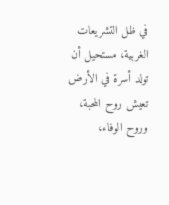في ظل التشريعات الغربية، مستحيل أن تولد أسرة في الأرض تعيش روح المحبة، وروح الوفاء،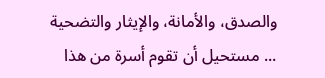والصدق، والأمانة، والإيثار والتضحية ... مستحيل أن تقوم أسرة من هذا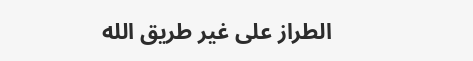الطراز على غير طريق الله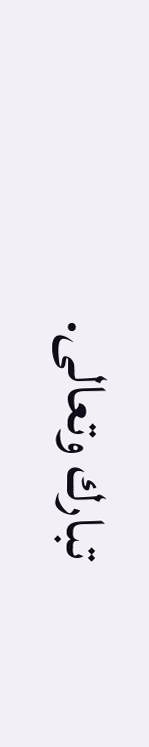تبارك وتعالى.